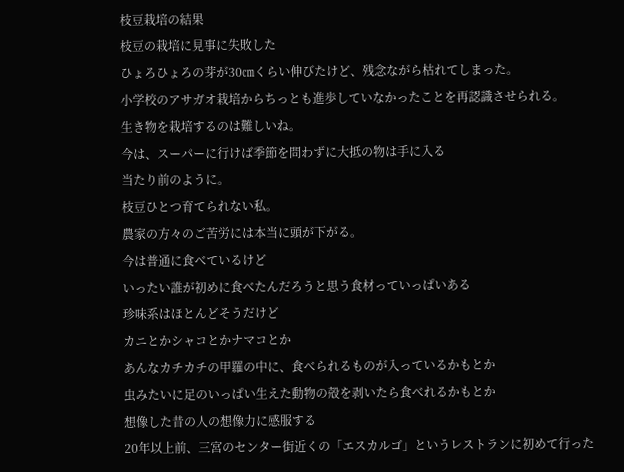枝豆栽培の結果
枝豆の栽培に見事に失敗した
ひょろひょろの芽が30㎝くらい伸びたけど、残念ながら枯れてしまった。
小学校のアサガオ栽培からちっとも進歩していなかったことを再認識させられる。
生き物を栽培するのは難しいね。
今は、スーパーに行けば季節を問わずに大抵の物は手に入る
当たり前のように。
枝豆ひとつ育てられない私。
農家の方々のご苦労には本当に頭が下がる。
今は普通に食べているけど
いったい誰が初めに食べたんだろうと思う食材っていっぱいある
珍味系はほとんどそうだけど
カニとかシャコとかナマコとか
あんなカチカチの甲羅の中に、食べられるものが入っているかもとか
虫みたいに足のいっぱい生えた動物の殻を剥いたら食べれるかもとか
想像した昔の人の想像力に感服する
20年以上前、三宮のセンター街近くの「エスカルゴ」というレストランに初めて行った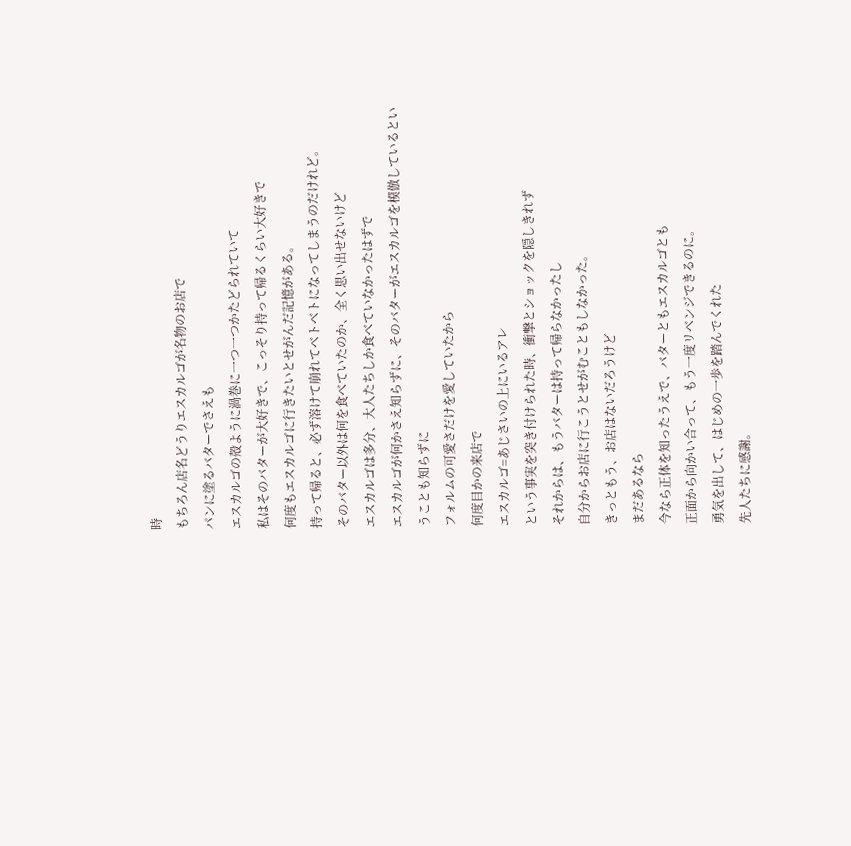時
もちろん店名どうりエスカルゴが名物のお店で
パンに塗るバターでさえも
エスカルゴの殻ように渦巻に一つ一つかたどられていて
私はそのバターが大好きで、こっそり持って帰るくらい大好きで
何度もエスカルゴに行きたいとせがんだ記憶がある。
持って帰ると、必ず溶けて崩れてベトベトになってしまうのだけれど。
そのバター以外は何を食べていたのか、全く思い出せないけど
エスカルゴは多分、大人たちしか食べていなかったはずで
エスカルゴが何かさえ知らずに、そのバターがエスカルゴを模倣しているということも知らずに
フォルムの可愛さだけを愛していたから
何度目かの来店で
エスカルゴ=あじさいの上にいるアレ
という事実を突き付けられた時、衝撃とショックを隠しきれず
それからは、もうバターは持って帰らなかったし
自分からお店に行こうとせがむこともしなかった。
きっともう、お店はないだろうけど
まだあるなら
今なら正体を知ったうえで、バターともエスカルゴとも
正面から向かい合って、もう一度リベンジできるのに。
勇気を出して、はじめの一歩を踏んでくれた
先人たちに感謝。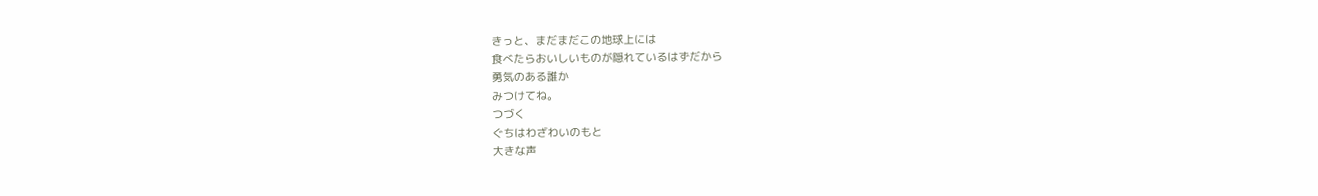きっと、まだまだこの地球上には
食べたらおいしいものが隠れているはずだから
勇気のある誰か
みつけてね。
つづく
ぐちはわざわいのもと
大きな声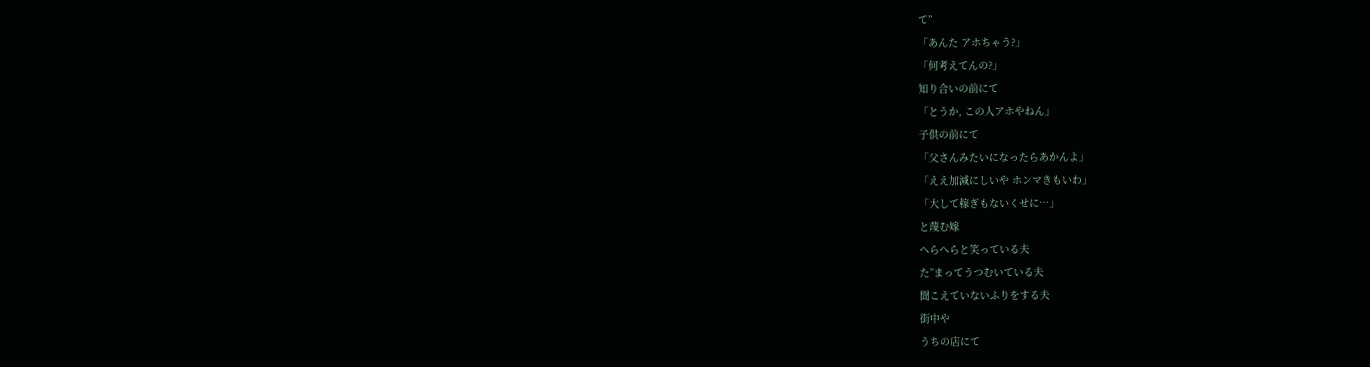て”
「あんた アホちゃう?」
「何考えてんの?」
知り合いの前にて
「とうか, この人アホやねん」
子供の前にて
「父さんみたいになったらあかんよ」
「ええ加減にしいや ホンマきもいわ」
「大して稼ぎもないくせに…」
と蔑む嫁
へらへらと笑っている夫
た”まってうつむいている夫
聞こえていないふりをする夫
街中や
うちの店にて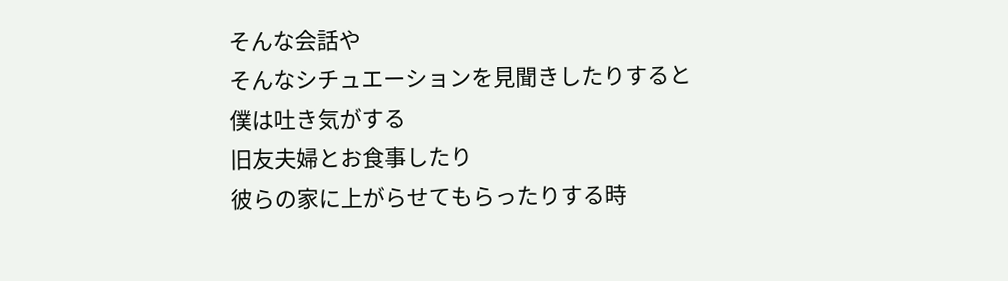そんな会話や
そんなシチュエーションを見聞きしたりすると
僕は吐き気がする
旧友夫婦とお食事したり
彼らの家に上がらせてもらったりする時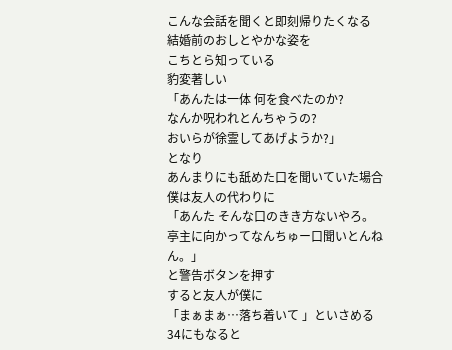こんな会話を聞くと即刻帰りたくなる
結婚前のおしとやかな姿を
こちとら知っている
豹変著しい
「あんたは一体 何を食べたのか?
なんか呪われとんちゃうの?
おいらが徐霊してあげようか?」
となり
あんまりにも舐めた口を聞いていた場合
僕は友人の代わりに
「あんた そんな口のきき方ないやろ。
亭主に向かってなんちゅー口聞いとんねん。」
と警告ボタンを押す
すると友人が僕に
「まぁまぁ…落ち着いて 」といさめる
34にもなると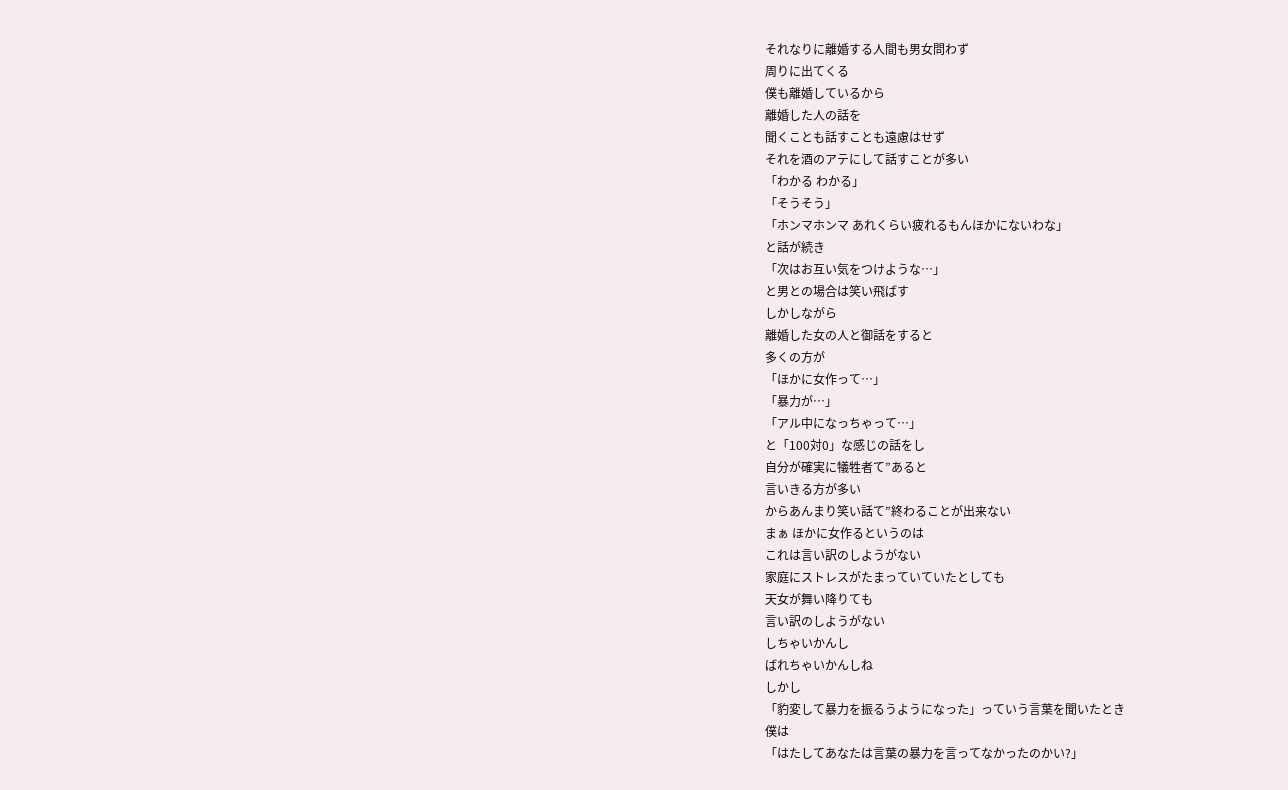それなりに離婚する人間も男女問わず
周りに出てくる
僕も離婚しているから
離婚した人の話を
聞くことも話すことも遠慮はせず
それを酒のアテにして話すことが多い
「わかる わかる」
「そうそう」
「ホンマホンマ あれくらい疲れるもんほかにないわな」
と話が続き
「次はお互い気をつけような…」
と男との場合は笑い飛ばす
しかしながら
離婚した女の人と御話をすると
多くの方が
「ほかに女作って…」
「暴力が…」
「アル中になっちゃって…」
と「100対0」な感じの話をし
自分が確実に犠牲者て”あると
言いきる方が多い
からあんまり笑い話て”終わることが出来ない
まぁ ほかに女作るというのは
これは言い訳のしようがない
家庭にストレスがたまっていていたとしても
天女が舞い降りても
言い訳のしようがない
しちゃいかんし
ばれちゃいかんしね
しかし
「豹変して暴力を振るうようになった」っていう言葉を聞いたとき
僕は
「はたしてあなたは言葉の暴力を言ってなかったのかい?」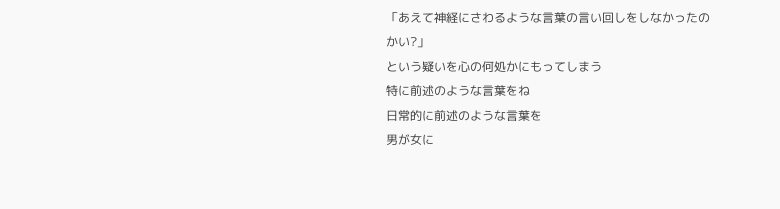「あえて神経にさわるような言葉の言い回しをしなかったのかい?」
という疑いを心の何処かにもってしまう
特に前述のような言葉をね
日常的に前述のような言葉を
男が女に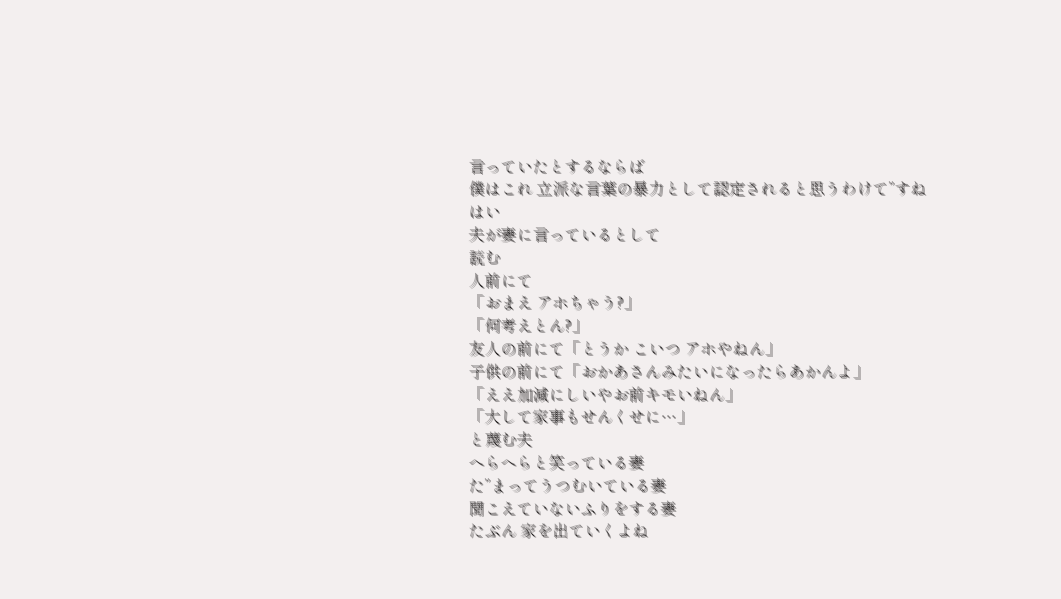言っていたとするならば
僕はこれ 立派な言葉の暴力として認定されると思うわけて”すね
はい
夫が妻に言っているとして
読む
人前にて
「おまえ アホちゃう?」
「何考えとん?」
友人の前にて「とうか こいつ アホやねん」
子供の前にて「おかあさんみたいになったらあかんよ」
「ええ加減にしいやお前キモいねん」
「大して家事もせんくせに…」
と蔑む夫
へらへらと笑っている妻
た”まってうつむいている妻
聞こえていないふりをする妻
たぶん 家を出ていくよね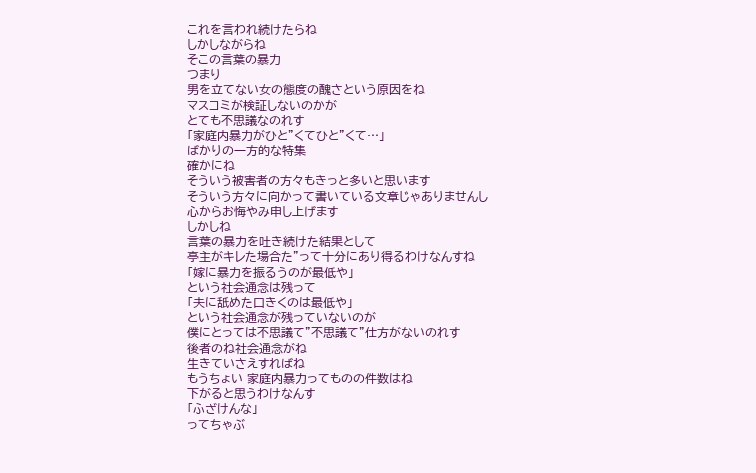これを言われ続けたらね
しかしながらね
そこの言葉の暴力
つまり
男を立てない女の態度の醜さという原因をね
マスコミが検証しないのかが
とても不思議なのれす
「家庭内暴力がひと”くてひと”くて…」
ばかりの一方的な特集
確かにね
そういう被害者の方々もきっと多いと思います
そういう方々に向かって書いている文章じゃありませんし
心からお悔やみ申し上げます
しかしね
言葉の暴力を吐き続けた結果として
亭主がキレた場合た”って十分にあり得るわけなんすね
「嫁に暴力を振るうのが最低や」
という社会通念は残って
「夫に舐めた口きくのは最低や」
という社会通念が残っていないのが
僕にとっては不思議て”不思議て”仕方がないのれす
後者のね社会通念がね
生きていさえすればね
もうちょい 家庭内暴力ってものの件数はね
下がると思うわけなんす
「ふざけんな」
ってちゃぶ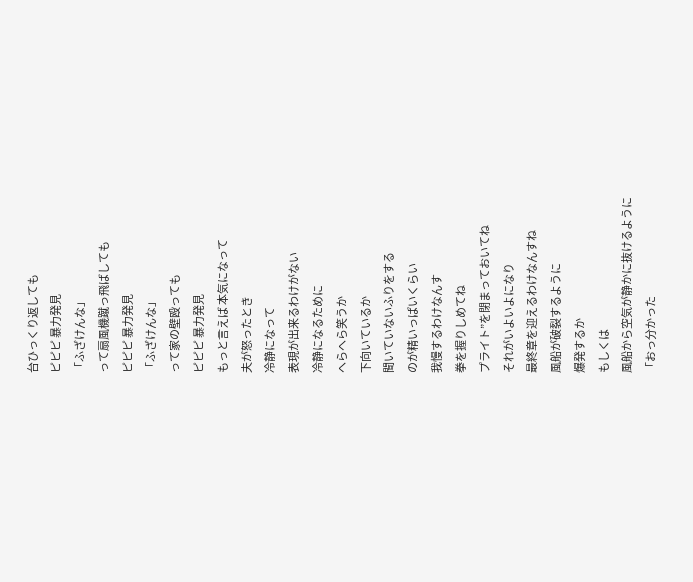台ひっくり返しても
ピピピ 暴力発見
「ふざけんな」
って扇風機蹴っ飛ばしても
ピピピ 暴力発見
「ふざけんな」
って家の壁殴っても
ピピピ 暴力発見
もっと言えば 本気になって
夫が怒ったとき
冷静になって
表現が出来るわけがない
冷静になるために
へらへら笑うか
下向いているか
聞いていないふりをする
のが精いっぱいくらい
我慢するわけなんす
拳を握りしめてね
プライト”を閉まっておいてね
それがいよいよになり
最終章を迎えるわけなんすね
風船が破裂するように
爆発するか
もしくは
風船から空気が静かに抜けるように
「おっ分かった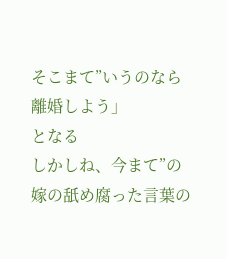そこまて”いうのなら
離婚しよう」
となる
しかしね、今まて”の
嫁の舐め腐った言葉の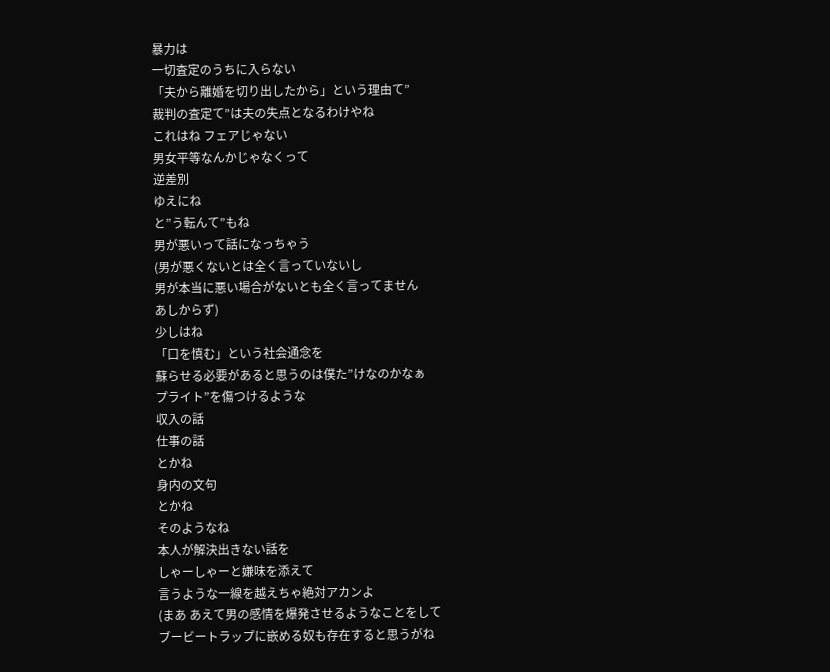暴力は
一切査定のうちに入らない
「夫から離婚を切り出したから」という理由て”
裁判の査定て”は夫の失点となるわけやね
これはね フェアじゃない
男女平等なんかじゃなくって
逆差別
ゆえにね
と”う転んて”もね
男が悪いって話になっちゃう
(男が悪くないとは全く言っていないし
男が本当に悪い場合がないとも全く言ってません
あしからず)
少しはね
「口を慎む」という社会通念を
蘇らせる必要があると思うのは僕た”けなのかなぁ
プライト”を傷つけるような
収入の話
仕事の話
とかね
身内の文句
とかね
そのようなね
本人が解決出きない話を
しゃーしゃーと嫌味を添えて
言うような一線を越えちゃ絶対アカンよ
(まあ あえて男の感情を爆発させるようなことをして
ブービートラップに嵌める奴も存在すると思うがね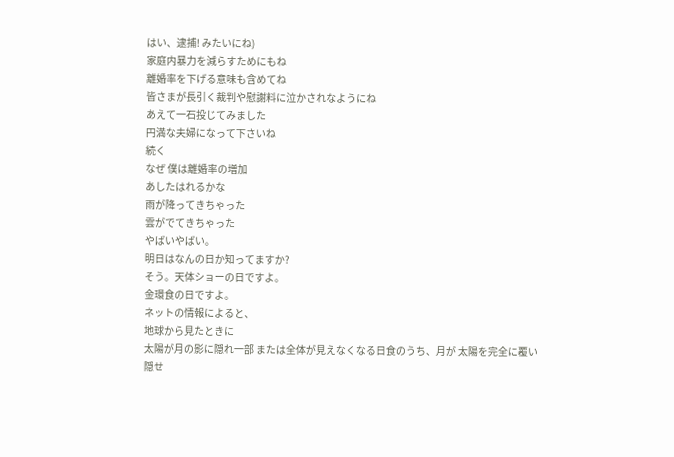はい、逮捕! みたいにね)
家庭内暴力を減らすためにもね
離婚率を下げる意味も含めてね
皆さまが長引く裁判や慰謝料に泣かされなようにね
あえて一石投じてみました
円満な夫婦になって下さいね
続く
なぜ 僕は離婚率の増加
あしたはれるかな
雨が降ってきちゃった
雲がでてきちゃった
やばいやばい。
明日はなんの日か知ってますか?
そう。天体ショーの日ですよ。
金環食の日ですよ。
ネットの情報によると、
地球から見たときに
太陽が月の影に隠れ一部 または全体が見えなくなる日食のうち、月が 太陽を完全に覆い隠せ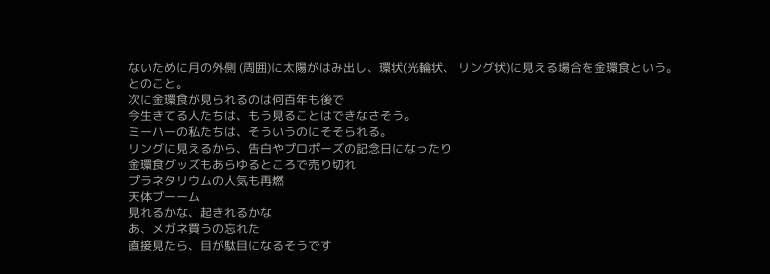ないために月の外側 (周囲)に太陽がはみ出し、環状(光輪状、 リング状)に見える場合を金環食という。
とのこと。
次に金環食が見られるのは何百年も後で
今生きてる人たちは、もう見ることはできなさそう。
ミーハーの私たちは、そういうのにそそられる。
リングに見えるから、告白やプロポーズの記念日になったり
金環食グッズもあらゆるところで売り切れ
プラネタリウムの人気も再燃
天体ブーーム
見れるかな、起きれるかな
あ、メガネ買うの忘れた
直接見たら、目が駄目になるそうです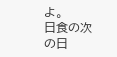よ。
日食の次の日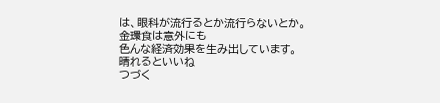は、眼科が流行るとか流行らないとか。
金環食は意外にも
色んな経済効果を生み出しています。
晴れるといいね
つづく